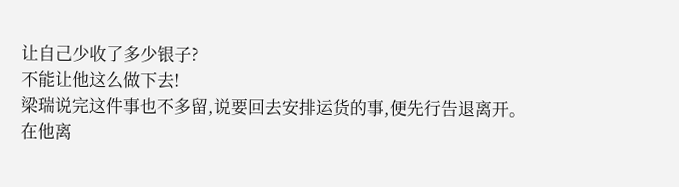让自己少收了多少银子?
不能让他这么做下去!
梁瑞说完这件事也不多留,说要回去安排运货的事,便先行告退离开。
在他离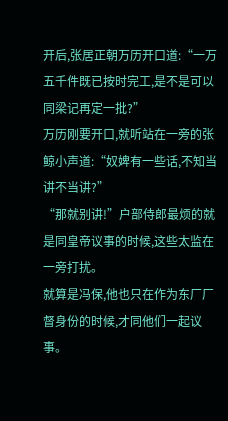开后,张居正朝万历开口道:“一万五千件既已按时完工,是不是可以同梁记再定一批?”
万历刚要开口,就听站在一旁的张鲸小声道:“奴婢有一些话,不知当讲不当讲?”
“那就别讲!”户部侍郎最烦的就是同皇帝议事的时候,这些太监在一旁打扰。
就算是冯保,他也只在作为东厂厂督身份的时候,才同他们一起议事。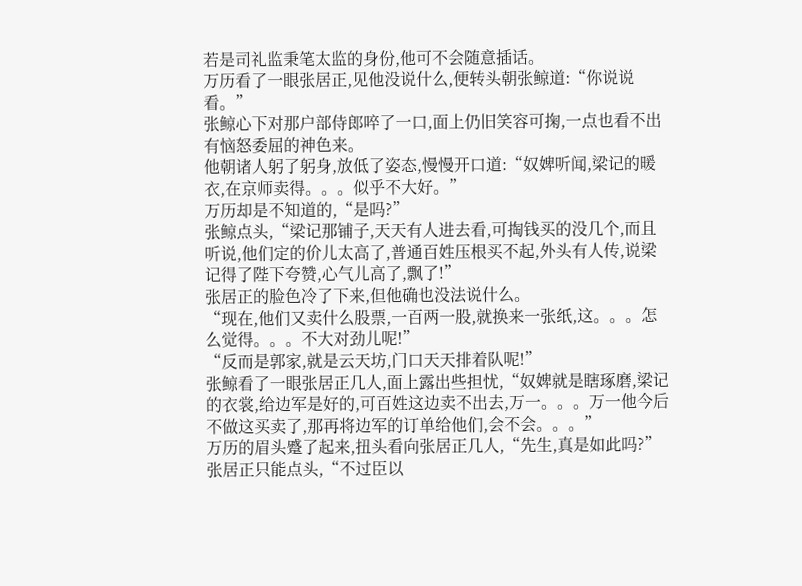若是司礼监秉笔太监的身份,他可不会随意插话。
万历看了一眼张居正,见他没说什么,便转头朝张鲸道:“你说说看。”
张鲸心下对那户部侍郎啐了一口,面上仍旧笑容可掬,一点也看不出有恼怒委屈的神色来。
他朝诸人躬了躬身,放低了姿态,慢慢开口道:“奴婢听闻,梁记的暖衣,在京师卖得。。。似乎不大好。”
万历却是不知道的,“是吗?”
张鲸点头,“梁记那铺子,天天有人进去看,可掏钱买的没几个,而且听说,他们定的价儿太高了,普通百姓压根买不起,外头有人传,说梁记得了陛下夸赞,心气儿高了,飘了!”
张居正的脸色冷了下来,但他确也没法说什么。
“现在,他们又卖什么股票,一百两一股,就换来一张纸,这。。。怎么觉得。。。不大对劲儿呢!”
“反而是郭家,就是云天坊,门口天天排着队呢!”
张鲸看了一眼张居正几人,面上露出些担忧,“奴婢就是瞎琢磨,梁记的衣裳,给边军是好的,可百姓这边卖不出去,万一。。。万一他今后不做这买卖了,那再将边军的订单给他们,会不会。。。”
万历的眉头蹙了起来,扭头看向张居正几人,“先生,真是如此吗?”
张居正只能点头,“不过臣以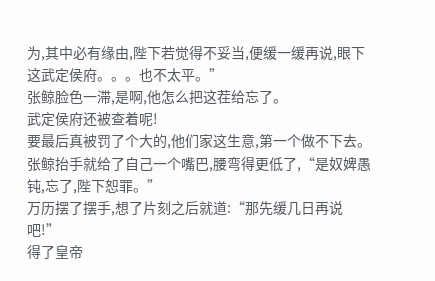为,其中必有缘由,陛下若觉得不妥当,便缓一缓再说,眼下这武定侯府。。。也不太平。”
张鲸脸色一滞,是啊,他怎么把这茬给忘了。
武定侯府还被查着呢!
要最后真被罚了个大的,他们家这生意,第一个做不下去。
张鲸抬手就给了自己一个嘴巴,腰弯得更低了,“是奴婢愚钝,忘了,陛下恕罪。”
万历摆了摆手,想了片刻之后就道:“那先缓几日再说吧!”
得了皇帝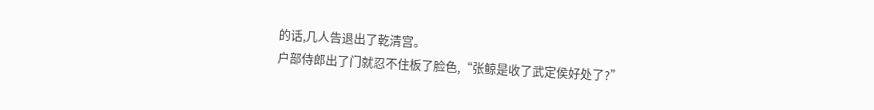的话,几人告退出了乾清宫。
户部侍郎出了门就忍不住板了脸色,“张鲸是收了武定侯好处了?”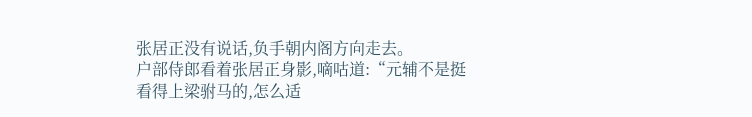张居正没有说话,负手朝内阁方向走去。
户部侍郎看着张居正身影,嘀咕道:“元辅不是挺看得上梁驸马的,怎么适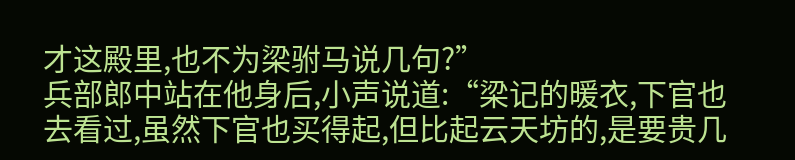才这殿里,也不为梁驸马说几句?”
兵部郎中站在他身后,小声说道:“梁记的暖衣,下官也去看过,虽然下官也买得起,但比起云天坊的,是要贵几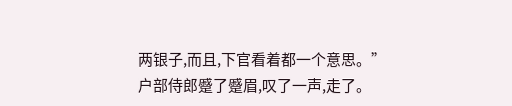两银子,而且,下官看着都一个意思。”
户部侍郎蹙了蹙眉,叹了一声,走了。